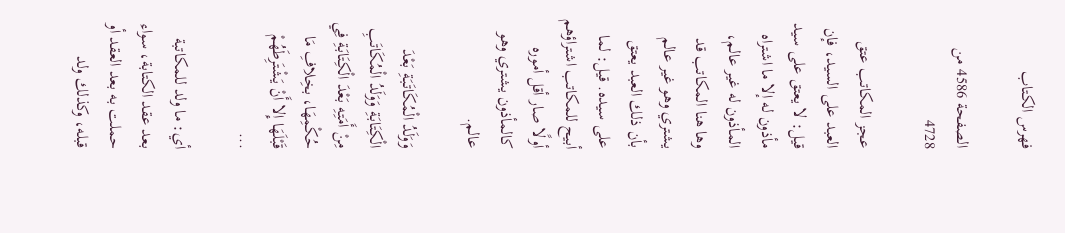فهرس الكتاب

الصفحة 4586 من 4728

عجز المكاتب عتق العبد على السيد، فإن قيل: لا يعتق على سيد مأذون له إلا ما اشتراه المأذون له غير عالم، وها هنا المكاتب قد يشتري وهو غير عالم بأن ذلك العبد يعتق على سيده. قيل: لما أبيح للمكاتب اشتراؤهم أولًا صار أقل أموره كالمأذون يشتري وهو عالم.

وَوَلَدُ الْمُكَاتَبَةِ بَعْدَ الْكِتَابَةِ وَوَلَدُ الْمُكَاتَبِ مِنْ أَمَتِهِ بَعْدَ الْكِتَابَةِ فِي حُكْمِهَا، بخِلافِ مَا قَبْلَهَا إِلا أَنْ يَشْتَرِطَهُمْ ...

أي: ما ولد للمكاتبة بعد عقد الكتابة، سواء حملت به بعد العقد أو قبله، وكذلك ولد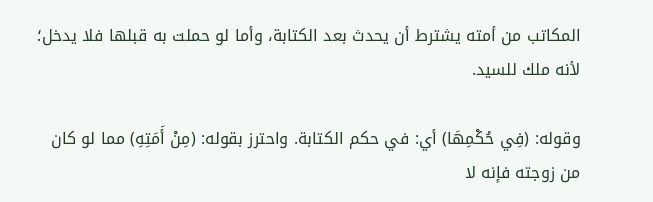المكاتب من أمته يشترط أن يحدث بعد الكتابة، وأما لو حملت به قبلها فلا يدخل؛ لأنه ملك للسيد.

وقوله: (فِي حُكْمِهَا) أي: في حكم الكتابة. واحترز بقوله: (مِنْ أَمَتِهِ) مما لو كان من زوجته فإنه لا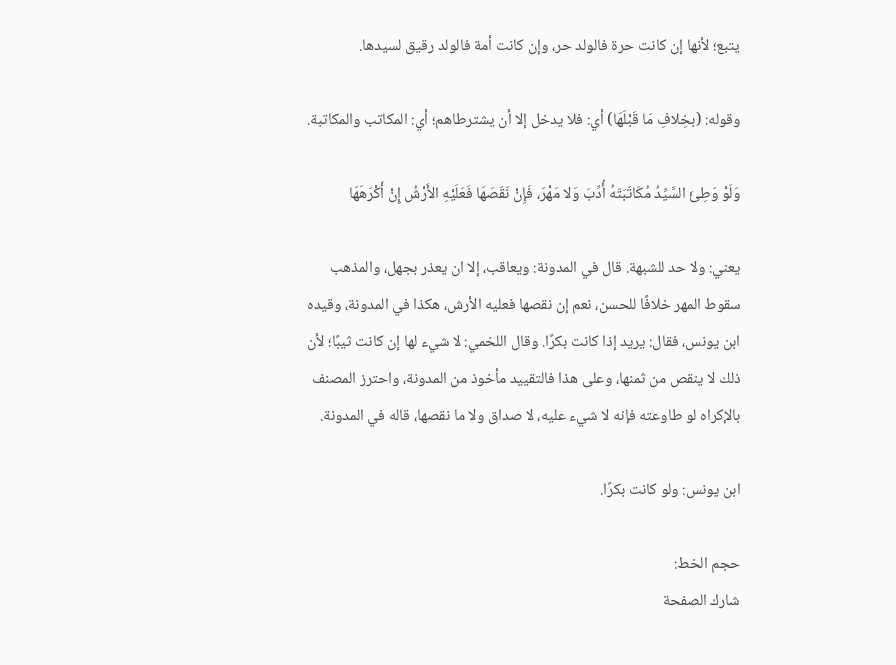يتبع؛ لأنها إن كانت حرة فالولد حر، وإن كانت أمة فالولد رقيق لسيدها.

وقوله: (بخِلافِ مَا قَبْلَهَا) أي: فلا يدخل إلا أن يشترطاهم؛ أي: المكاتب والمكاتبة.

وَلَوْ وَطِئَ السَّيِّدُ مُكَاتَبَتَهُ أُدِّبَ وَلا مَهْرَ، فَإِنْ نَقَصَهَا فَعَلَيْهِ الأَرْشُ إِنْ أَكْرَهَهَا

يعني: ولا حد للشبهة. قال في المدونة: ويعاقب، إلا ان يعذر بجهل، والمذهب سقوط المهر خلافًا للحسن، نعم إن نقصها فعليه الأرش، هكذا في المدونة، وقيده ابن يونس، فقال: يريد إذا كانت بكرًا. وقال اللخمي: لا شيء لها إن كانت ثيبًا؛ لأن ذلك لا ينقص من ثمنها، وعلى هذا فالتقييد مأخوذ من المدونة، واحترز المصنف بالإكراه لو طاوعته فإنه لا شيء عليه، لا صداق ولا ما نقصها، قاله في المدونة.

ابن يونس: ولو كانت بكرًا.

حجم الخط:
شارك الصفحة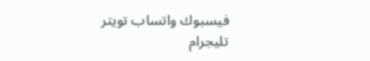فيسبوك واتساب تويتر تليجرام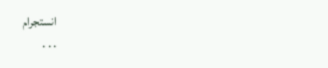انستجرام
. . .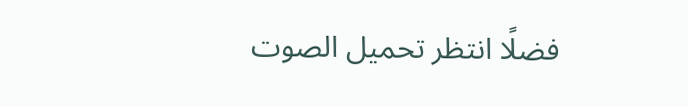فضلًا انتظر تحميل الصوت